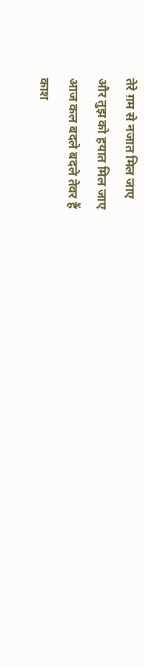तेरे ग़म से नजात मिल जाए
और तुझ को हयात मिल जाए
आज कल बदले बदले तेवर हैं
काश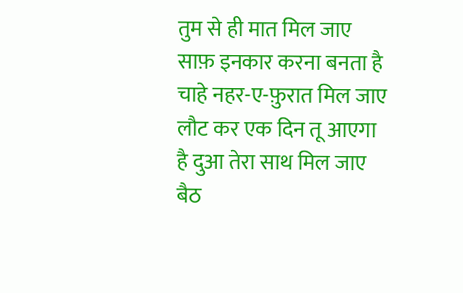तुम से ही मात मिल जाए
साफ़ इनकार करना बनता है
चाहे नहर-ए-फ़ुरात मिल जाए
लौट कर एक दिन तू आएगा
है दुआ तेरा साथ मिल जाए
बैठ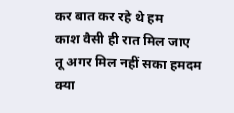कर बात कर रहे थे हम
काश वैसी ही रात मिल जाए
तू अगर मिल नहीं सका हमदम
क्या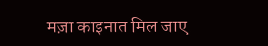मज़ा काइनात मिल जाए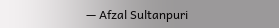— Afzal Sultanpuri